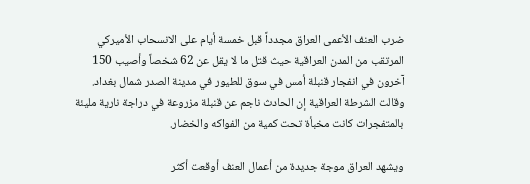ضرب العنف الأعمى العراق مجدداً قبل خمسة أيام على الانسحاب الأميركي المرتقب من المدن العراقية حيث قتل ما لا يقل عن 62 شخصاً وأصيب 150 آخرون في انفجار قنبلة أمس في سوق للطيور في مدينة الصدر شمال بغداد. وقالت الشرطة العراقية إن الحادث ناجم عن قنبلة مزروعة في دراجة نارية مليئة بالمتفجرات كانت مخبأة تحت كمية من الفواكه والخضار.

ويشهد العراق موجة جديدة من أعمال العنف أوقعت أكثر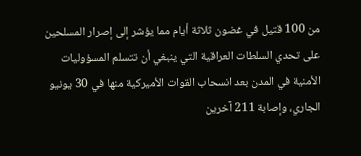من 100 قتيل في غضون ثلاثة أيام مما يؤشر إلى إصرار المسلحين على تحدي السلطات العراقية التي ينبغي أن تتسلم المسؤوليات الأمنية في المدن بعد انسحاب القوات الأميركية منها في 30 يونيو الجاري، وإصابة 211 آخرين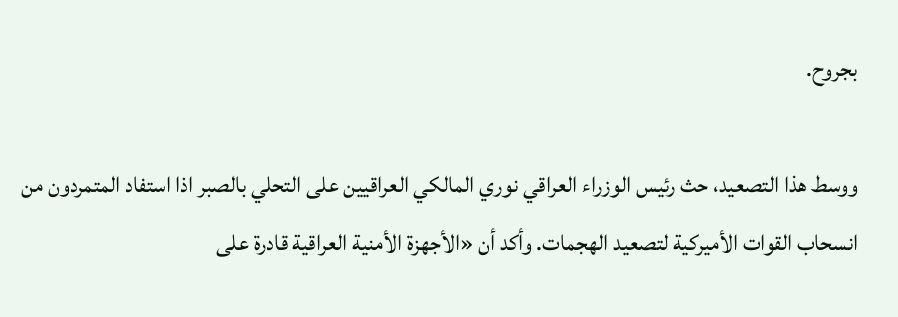بجروح.

ووسط هذا التصعيد، حث رئيس الوزراء العراقي نوري المالكي العراقيين على التحلي بالصبر اذا استفاد المتمردون من انسحاب القوات الأميركية لتصعيد الهجمات. وأكد أن «الأجهزة الأمنية العراقية قادرة على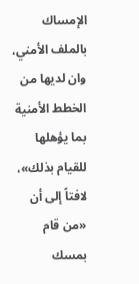الإمساك بالملف الأمني، وان لديها من الخطط الأمنية بما يؤهلها للقيام بذلك»، لافتاً إلى أن «من قام بمسك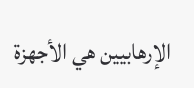الإرهابيين هي الأجهزة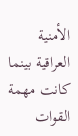الأمنية العراقية بينما كانت مهمة القوات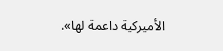الأميركية داعمة لها».